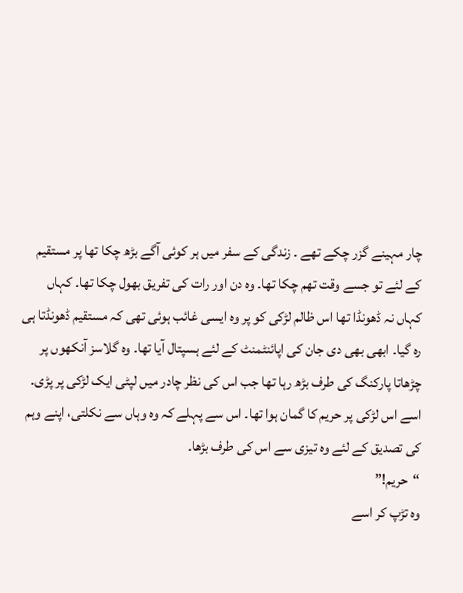چار مہینے گزر چکے تھے ۔ زندگی کے سفر میں ہر کوئی آگے بڑھ چکا تھا پر مستقیم کے لئے تو جسے وقت تھم چکا تھا۔ وہ دن اور رات کی تفریق بھول چکا تھا۔ کہاں کہاں نہ ڈھونڈا تھا اس ظالم لڑکی کو پر وہ ایسی غائب ہوئی تھی کہ مستقیم ڈھونڈتا ہی رہ گیا۔ ابھی بھی دی جان کی اپائنٹمنٹ کے لئے ہسپتال آیا تھا۔ وہ گلاسز آنکھوں پر چڑھاتا پارکنگ کی طرف بڑھ رہا تھا جب اس کی نظر چادر میں لپٹی ایک لڑکی پر پڑی۔ اسے اس لڑکی پر حریم کا گمان ہوا تھا۔ اس سے پہلے کہ وہ وہاں سے نکلتی، اپنے وہم کی تصدیق کے لئے وہ تیزی سے اس کی طرف بڑھا۔
“حریم!”
وہ تڑپ کر اسے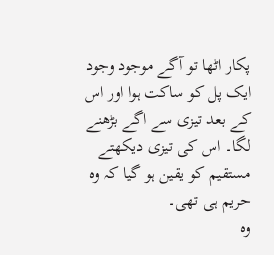پکار اٹھا تو آگے موجود وجود ایک پل کو ساکت ہوا اور اس کے بعد تیزی سے اگے بڑھنے لگا۔ اس کی تیزی دیکھتے مستقیم کو یقین ہو گیا کہ وہ حریم ہی تھی۔
وہ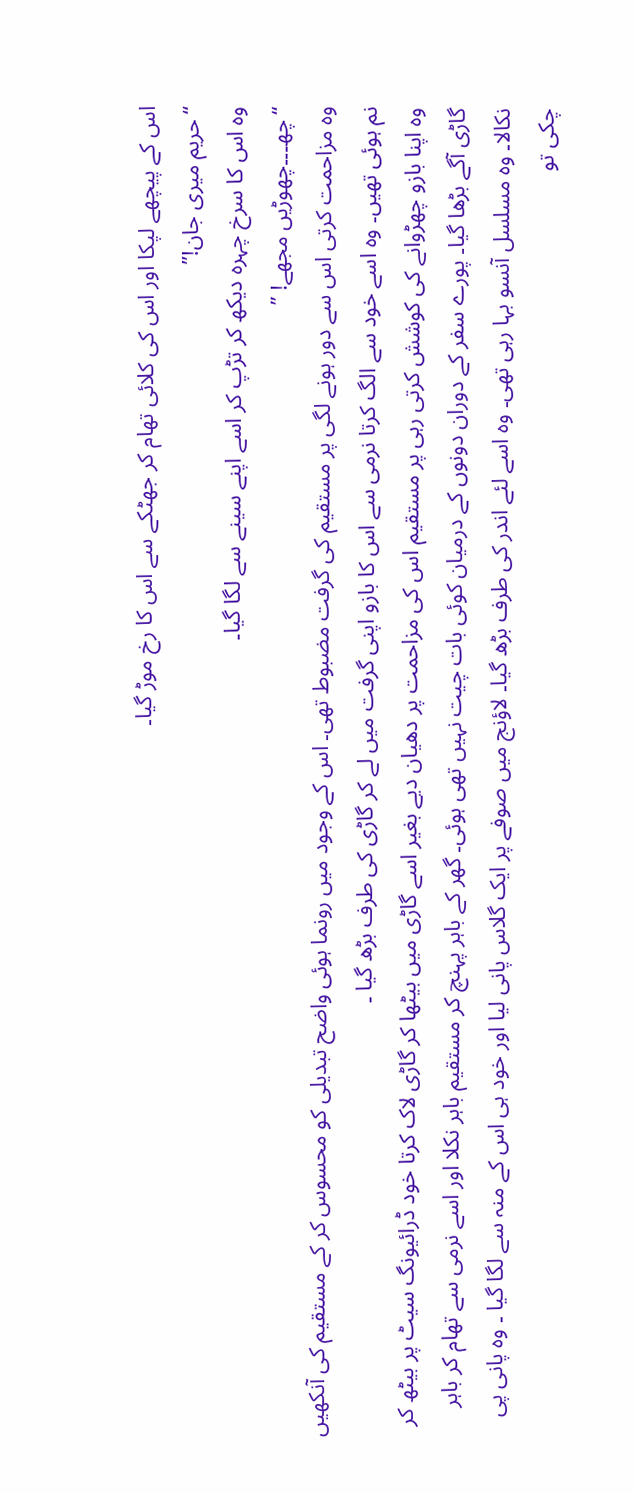اس کے پیچھے لپكا اور اس کی كلائی تھام کر جھٹکے سے اس کا رخ موڑ گیا۔
“حریم میری جان!”
وہ اس کا سرخ چہرہ دیکھ کر تڑپ کر اسے اپنے سینے سے لگا گیا۔
“چھ۔۔۔چھوڑیں مجھے! ”
وه مزاحمت کرتی اس سے دور ہونے لگی پر مستقیم کی گرفت مضبوط تھی۔ اس کے وجود میں رونما ہوئی واضح تبدیلی کو محسوس کر کے مستقیم کی آنکھیں نم ہوئی تھیں۔ وہ اسے خود سے الگ کرتا نرمی سے اس کا بازو اپنی گرفت میں لے کر گاڑی کی طرف بڑھ گیا ۔
وہ اپنا بازو چھڑوانے کی کوشش کرتی رہی پر مستقیم اس کی مزاحمت پر دھیان دیے بغیر اسے گاڑی میں بیٹھا کر گاڑی لاک کرتا خود ڈرائیونگ سیٹ پر بیٹھ کر گاڑی آگے بڑھا گیا۔ پورے سفر کے دوران دونوں کے درمیان کوئی بات چیت نہیں تھی ہوئی۔ گھر کے باہر پہنچ کر مستقیم باہر نکلا اور اسے نرمی سے تھام کر باہر نکالا۔ وہ مسلسل آنسو بہا رہی تھی۔ وہ اسے لئے اندر کی طرف بڑھ گیا۔ لاؤنج میں صوفے پر ایک گلاس پانی لیا اور خود ہی اس کے منہ سے لگا گیا ۔ وہ پانی پی چکی تو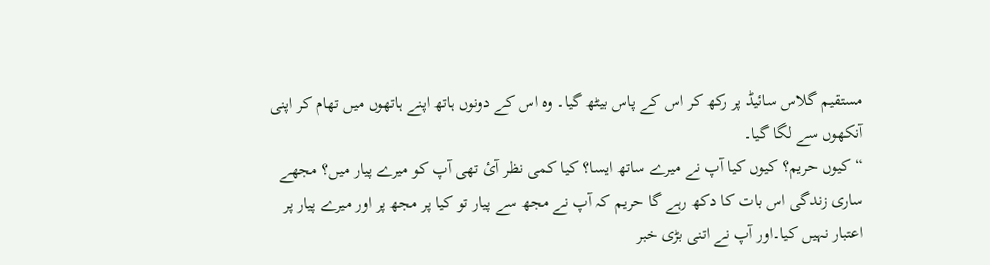مستقیم گلاس سائیڈ پر رکھ کر اس کے پاس بیٹھ گیا۔ وہ اس کے دونوں ہاتھ اپنے ہاتھوں میں تھام کر اپنی آنکھوں سے لگا گیا۔
“کیوں حریم؟ کیوں کیا آپ نے میرے ساتھ ایسا؟ کیا کمی نظر آئ تھی آپ کو میرے پیار میں؟ مجھے ساری زندگی اس بات کا دکھ رہے گا حریم کہ آپ نے مجھ سے پیار تو کیا پر مجھ پر اور میرے پیار پر اعتبار نہیں کیا۔اور آپ نے اتنی بڑی خبر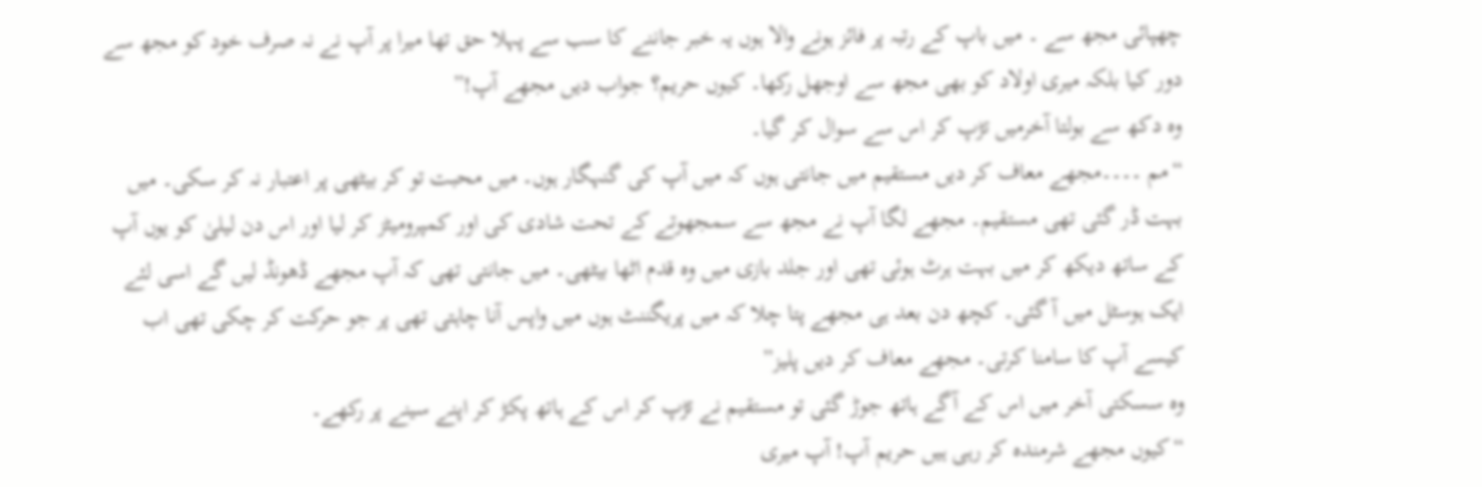چھپائی مجھ سے ۔ میں باپ کے رتبہ پر فائز ہونے والا ہوں یہ خبر جاننے کا سب سے پہلا حق تھا میرا پر آپ نے نہ صرف خود کو مجھ سے دور کیا بلکہ میری اولاد کو بھی مجھ سے اوجھل رکھا۔ کیوں حریم؟ جواب دیں مجھے آپ!”
وہ دکھ سے بولتا آخرمیں تڑپ کر اس سے سوال کر گیا۔
“مم ۔۔۔۔مجھے معاف کر دیں مستقیم میں جانتی ہوں کہ میں آپ کی گنہگار ہوں۔ میں محبت تو کر بیٹھی پر اعتبار نہ کر سکی۔ میں بہت ڈر گئی تھی مستقیم۔ مجھے لگا آپ نے مجھ سے سمجھوتے کے تحت شادی کی اور کمپرومیٹز کر لیا اور اس دن لیلیٰ کو یوں آپ کے ساتھ دیکھ کر میں بہت ہرٹ ہوئی تھی اور جلد بازی میں وہ قدم اٹھا بیٹھی۔ میں جانتی تھی کہ آپ مجھے ڈھونڈ لیں گے اسی لئے ایک ہوسٹل میں آ گئی۔ کچھ دن بعد ہی مجھے پتا چلا کہ میں پریگننٹ ہوں میں واپس آنا چاہتی تھی پر جو حرکت کر چکی تھی اب کیسے آپ کا سامنا کرتی۔ مجھے معاف کر دیں پلیز”
وہ سسکتی آخر میں اس کے آگے ہاتھ جوڑ گئی تو مستقیم نے تڑپ کر اس کے ہاتھ پکڑ کر اپنے سینے پر رکھے۔
“کیوں مجھے شرمندہ کر رہی ہیں حریم آپ! آپ میری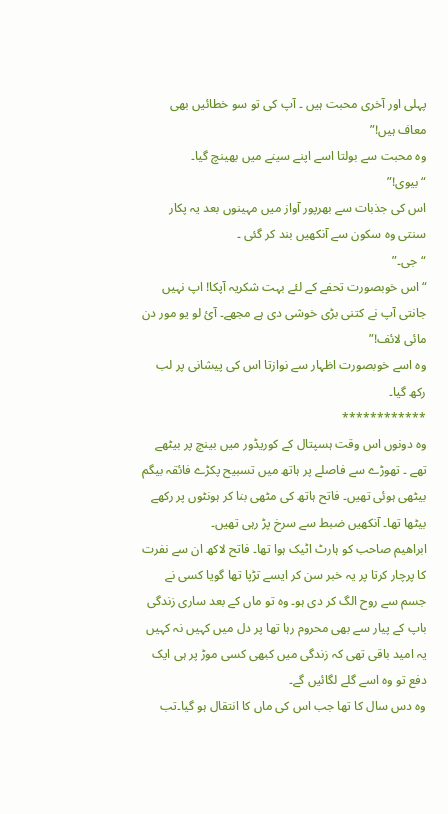پہلی اور آخری محبت ہیں ۔ آپ کی تو سو خطائیں بھی معاف ہیں!”
وہ محبت سے بولتا اسے اپنے سینے میں بھینچ گیا۔
“بیوی!”
اس کی جذبات سے بھرپور آواز میں مہینوں بعد یہ پکار سنتی وہ سکون سے آنکھیں بند کر گئی ۔
“جی۔”
“اس خوبصورت تحفے کے لئے بہت شکریہ آپکا! اپ نہیں جانتی آپ نے کتنی بڑی خوشی دی ہے مجھے۔ آئ لو یو مور دن مائی لائف!”
وہ اسے خوبصورت اظہار سے نوازتا اس کی پیشانی پر لب رکھ گیا۔
************
وہ دونوں اس وقت ہسپتال کے کوریڈور میں بینچ پر بیٹھے تھے ۔ تھوڑے سے فاصلے پر ہاتھ میں تسبیح پکڑے فائقہ بیگم بیٹھی ہوئی تھیں۔ فاتح ہاتھ کی مٹھی بنا کر ہونٹوں پر رکھے بیٹھا تھا۔ آنکھیں ضبط سے سرخ پڑ رہی تھیں۔
ابراھیم صاحب کو ہارٹ اٹیک ہوا تھا۔ فاتح لاکھ ان سے نفرت کا پرچار کرتا پر یہ خبر سن کر ایسے تڑپا تھا گویا کسی نے جسم سے روح الگ کر دی ہو۔ وہ تو ماں کے بعد ساری زندگی باپ کے پیار سے بھی محروم رہا تھا پر دل میں کہیں نہ کہیں یہ امید باقی تھی کہ زندگی میں کبھی کسی موڑ پر ہی ایک دفع تو وہ اسے گلے لگائیں گے۔
وہ دس سال کا تھا جب اس کی ماں کا انتقال ہو گیا۔تب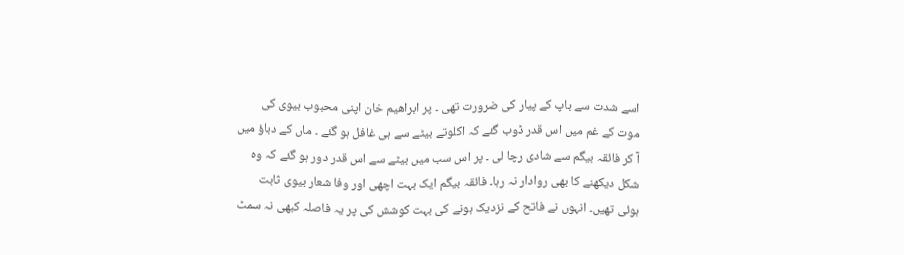اسے شدت سے باپ کے پیار کی ضرورت تھی ۔ پر ابراھیم خان اپنی محبوب بیوی کی موت کے غم میں اس قدر ڈوب گئے کہ اکلوتے بیٹے سے ہی غافل ہو گئے ۔ ماں کے دباؤ میں آ کر فائقہ بیگم سے شادی رچا لی ۔ پر اس سب میں بیٹے سے اس قدر دور ہو گئے کہ وہ شکل دیکھنے کا بھی روادار نہ رہا۔ فائقہ بیگم ایک بہت اچھی اور وفا شعار بیوی ثابت ہوئی تھیں۔ انہوں نے فاتح کے نزدیک ہونے کی بہت کوشش کی پر یہ فاصلہ کبھی نہ سمٹ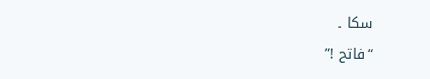سکا ۔
“فاتح !”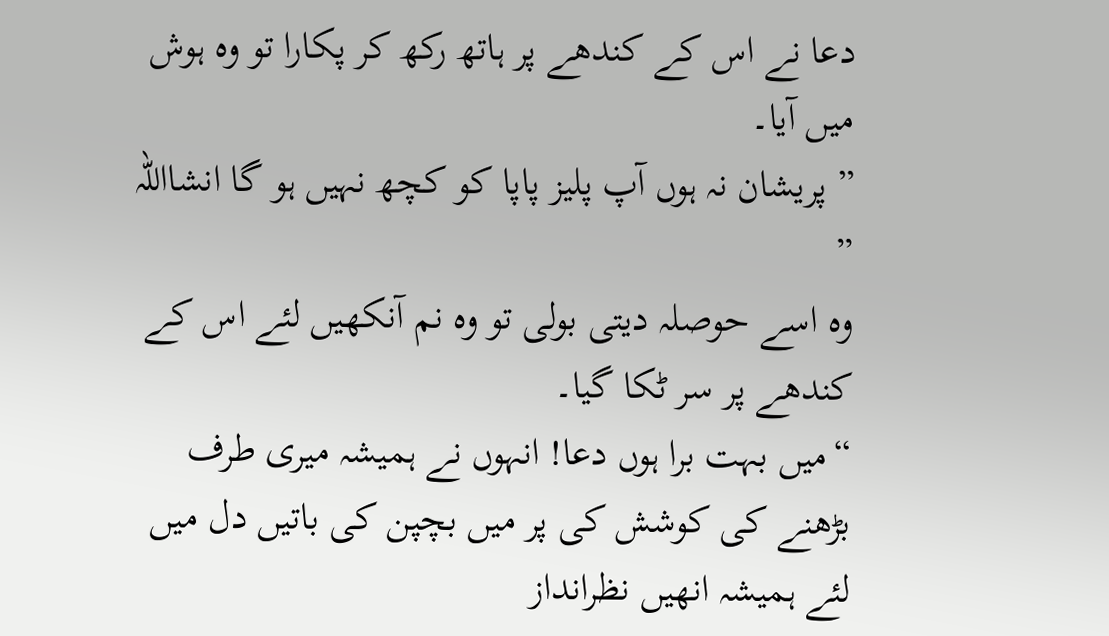دعا نے اس کے کندھے پر ہاتھ رکھ کر پکارا تو وہ ہوش میں آیا۔
” پریشان نہ ہوں آپ پلیز پاپا کو کچھ نہیں ہو گا انشااللہ ”
وہ اسے حوصلہ دیتی بولی تو وہ نم آنکھیں لئے اس کے کندھے پر سر ٹکا گیا۔
“میں بہت برا ہوں دعا! انہوں نے ہمیشہ میری طرف بڑھنے کی کوشش کی پر میں بچپن کی باتیں دل میں لئے ہمیشہ انھیں نظرانداز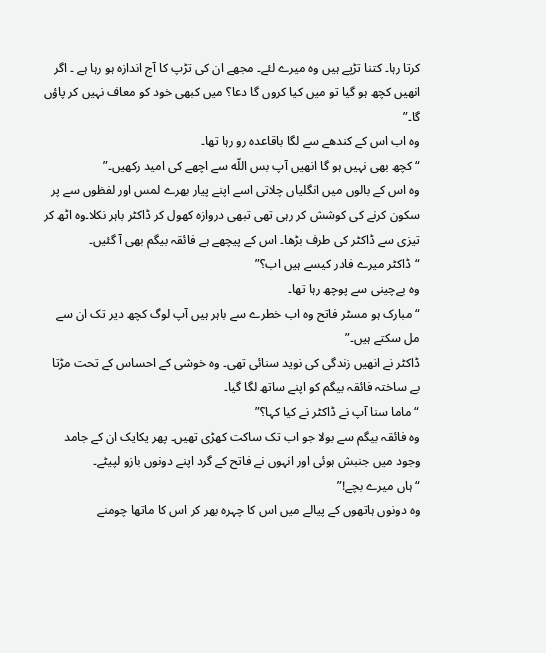کرتا رہا۔ کتنا تڑپے ہیں وہ میرے لئے۔ مجھے ان کی تڑپ کا آج اندازہ ہو رہا ہے ۔ اگر انھیں کچھ ہو گیا تو میں کیا کروں گا دعا؟ میں کبھی خود کو معاف نہیں کر پاؤں گا۔”
وہ اب اس کے کندھے سے لگا باقاعدہ رو رہا تھا۔
“کچھ بھی نہیں ہو گا انھیں آپ بس اللّه سے اچھے کی امید رکھیں۔”
وہ اس کے بالوں میں انگلیاں چلاتی اسے اپنے پیار بھرے لمس اور لفظوں سے پر سکون کرنے کی کوشش کر رہی تھی تبھی دروازہ کھول کر ڈاکٹر باہر نکلا۔وہ اٹھ کر تیزی سے ڈاکٹر کی طرف بڑھا۔ اس کے پیچھے ہے فائقہ بیگم بھی آ گئیں۔
“ڈاکٹر میرے فادر کیسے ہیں اب؟”
وہ بےچینی سے پوچھ رہا تھا۔
“مبارک ہو مسٹر فاتح وہ اب خطرے سے باہر ہیں آپ لوگ کچھ دیر تک ان سے مل سکتے ہیں۔”
ڈاکٹر نے انھیں زندگی کی نوید سنائی تھی۔ وہ خوشی کے احساس کے تحت مڑتا بے ساختہ فائقہ بیگم کو اپنے ساتھ لگا گیا۔
“ماما سنا آپ نے ڈاکٹر نے کیا کہا؟”
وہ فائقہ بیگم سے بولا جو اب تک ساکت کھڑی تھیں۔ پھر یکایک ان کے جامد وجود میں جنبش ہوئی اور انہوں نے فاتح کے گرد اپنے دونوں بازو لپیٹے۔
“ہاں میرے بچے!”
وہ دونوں ہاتھوں کے پیالے میں اس کا چہرہ بھر کر اس کا ماتھا چومنے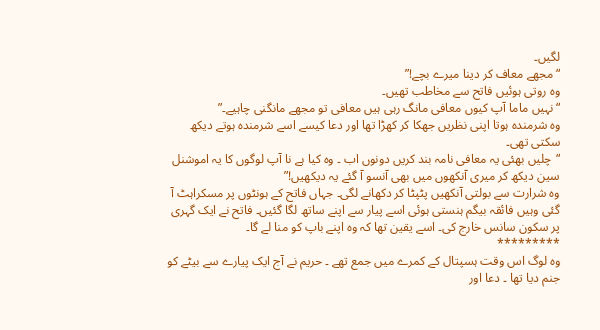لگیں۔
“مجھے معاف کر دینا میرے بچے!”
وہ روتی ہوئیں فاتح سے مخاطب تھیں۔
“نہیں ماما آپ کیوں معافی مانگ رہی ہیں معافی تو مجھے مانگنی چاہیے۔”
وہ شرمندہ ہوتا اپنی نظریں جھکا کر کھڑا تھا اور دعا کیسے اسے شرمندہ ہوتے دیکھ سکتی تھی۔
“چلیں بھئی یہ معافی نامہ بند کریں دونوں اب ۔ وہ کیا ہے نا آپ لوگوں کا یہ اموشنل سین دیکھ کر میری آنکھوں میں بھی آنسو آ گئے یہ دیکھیں!”
وہ شرارت سے بولتی آنکھیں پٹپٹا کر دکھانے لگی۔ جہاں فاتح کے ہونٹوں پر مسکراہٹ آ گئی وہیں فائقہ بیگم ہنستی ہوئی اسے پیار سے اپنے ساتھ لگا گئیں۔ فاتح نے ایک گہری پر سکون سانس خارج کی۔ اسے یقین تھا کہ وہ اپنے باپ کو منا لے گا۔
*********
وہ لوگ اس وقت ہسپتال کے کمرے میں جمع تھے ۔ حریم نے آج ایک پیارے سے بیٹے کو جنم دیا تھا ۔ دعا اور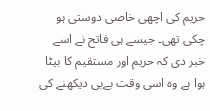حریم کی اچھی خاصی دوستی ہو چکی تھی۔ جیسے ہی فاتح نے اسے خبر دی کہ حریم اور مستقیم کا بیٹا ہوا ہے وہ اسی وقت بےبی دیکھنے کی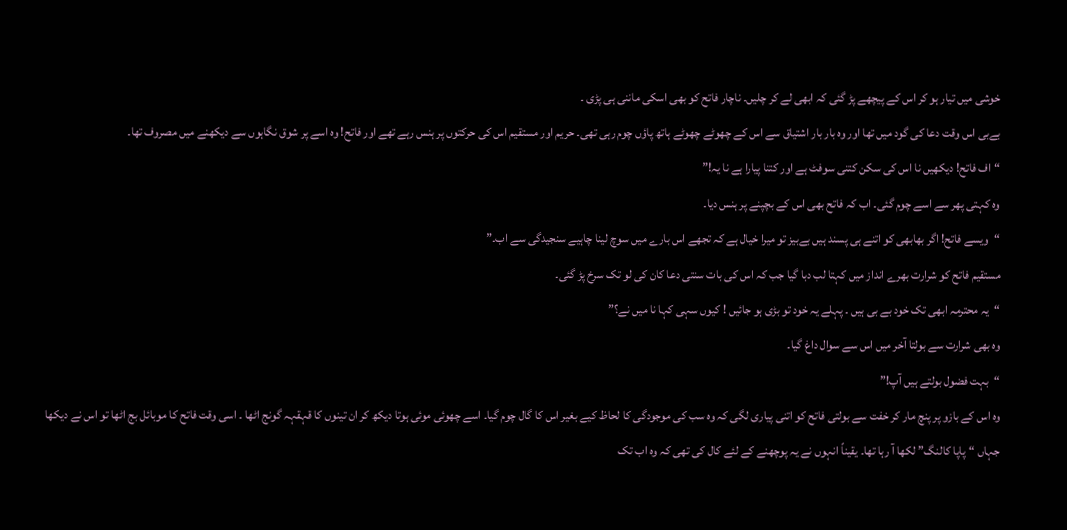خوشی میں تیار ہو کر اس کے پیچھے پڑ گئی کہ ابھی لے کر چلیں۔ ناچار فاتح کو بھی اسکی ماننی ہی پڑی ۔
بےبی اس وقت دعا کی گود میں تھا اور وہ بار بار اشتیاق سے اس کے چھوٹے چھوٹے ہاتھ پاؤں چوم رہی تھی۔ حریم اور مستقیم اس کی حرکتوں پر ہنس رہے تھے اور فاتح! وہ اسے پر شوق نگاہوں سے دیکھنے میں مصروف تھا۔
“اف فاتح! دیکھیں نا اس کی سکن کتنی سوفٹ ہے اور کتنا پیارا ہے نا یہ!”
وہ کہتی پھر سے اسے چوم گئی۔ اب کہ فاتح بھی اس کے بچپنے پر ہنس دیا۔
“ویسے فاتح! اگر بھابھی کو اتنے ہی پسند ہیں بےبیز تو میرا خیال ہے کہ تجھے اس بارے میں سوچ لینا چاہیے سنجیدگی سے اب۔”
مستقیم فاتح کو شرارت بھرے انداز میں کہتا لب دبا گیا جب کہ اس کی بات سنتی دعا کان کی لو تک سرخ پڑ گئی۔
“یہ محترمہ ابھی تک خود بے بی ہیں ۔ پہلے یہ خود تو بڑی ہو جائیں ! کیوں سہی کہا نا میں نے؟”
وہ بھی شرارت سے بولتا آخر میں اس سے سوال داغ گیا۔
“بہت فضول بولتے ہیں آپ!”
وہ اس کے بازو پر پنچ مار کر خفت سے بولتی فاتح کو اتنی پیاری لگی کہ وہ سب کی موجودگی کا لحاظ کیے بغیر اس کا گال چوم گیا۔ اسے چھوئی موئی ہوتا دیکھ کر ان تینوں کا قہقہہ گونج اٹھا ۔ اسی وقت فاتح کا موبائل بج اٹھا تو اس نے دیکھا جہاں “پاپا کالنگ” لکھا آ رہا تھا۔ یقیناً انہوں نے یہ پوچھنے کے لئے کال کی تھی کہ وہ اب تک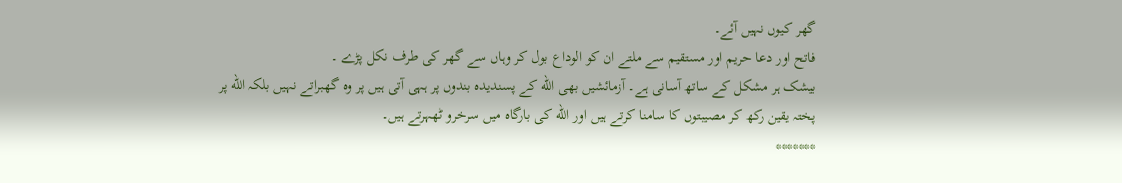گھر کیوں نہیں آئے۔
فاتح اور دعا حریم اور مستقیم سے ملتے ان کو الوداع بول کر وہاں سے گھر کی طرف نکل پڑے ۔
بیشک ہر مشکل کے ساتھ آسانی ہے۔ آزمائشیں بھی اللّه کے پسندیدہ بندوں پر ہہی آتی ہیں پر وہ گھبراتے نہیں بلکہ اللّه پر پختہ یقین رکھ کر مصیبتوں کا سامنا کرتے ہیں اور اللّه کی بارگاہ میں سرخرو ٹھہرتے ہیں۔
*******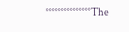°°°°°°°°°°°°°°°The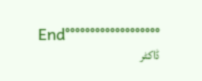End°°°°°°°°°°°°°°°°°°°
ڈاکٹر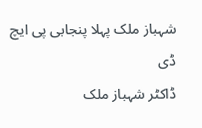شہباز ملک پہلا پنجابی پی ایچ ڈی
ڈاکٹر شہباز ملک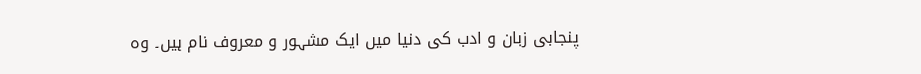پنجابی زبان و ادب کی دنیا میں ایک مشہور و معروف نام ہیں۔ وہ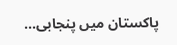پاکستان میں پنجابی...